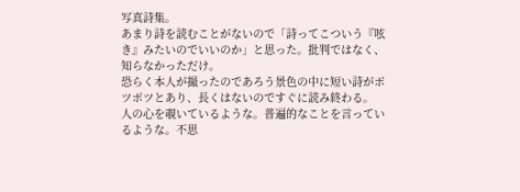写真詩集。
あまり詩を読むことがないので「詩ってこついう『呟き』みたいのでいいのか」と思った。批判ではなく、知らなかっただけ。
恐らく本人が撮ったのであろう景色の中に短い詩がポツポツとあり、長くはないのですぐに読み終わる。
人の心を覗いているような。普遍的なことを言っているような。不思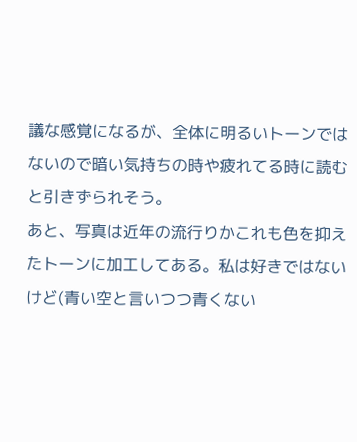議な感覚になるが、全体に明るいトーンではないので暗い気持ちの時や疲れてる時に読むと引きずられそう。
あと、写真は近年の流行りかこれも色を抑えたトーンに加工してある。私は好きではないけど(青い空と言いつつ青くない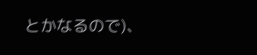とかなるので)、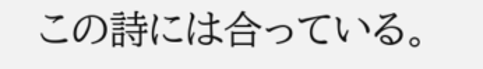この詩には合っている。